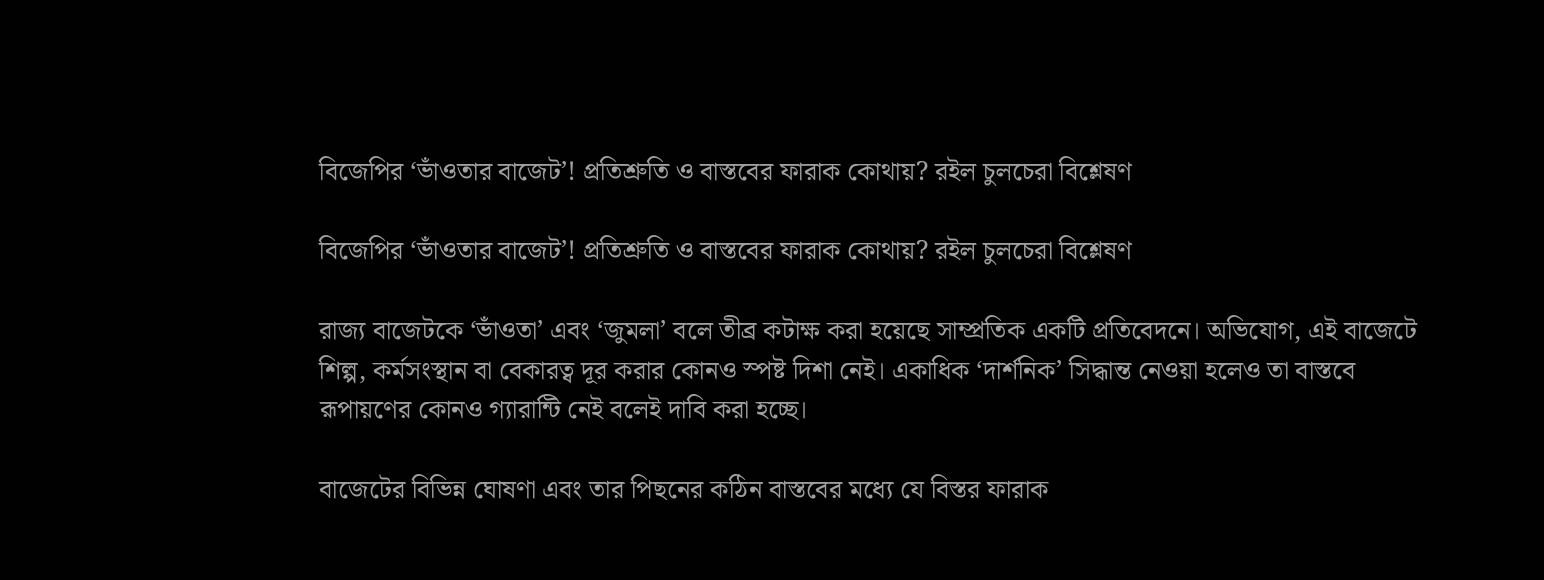বিজেপির ‘ভাঁওতার বাজেট’! প্রতিশ্রুতি ও বাস্তবের ফারাক কোথায়? রইল চুলচেরা বিশ্লেষণ

বিজেপির ‘ভাঁওতার বাজেট’! প্রতিশ্রুতি ও বাস্তবের ফারাক কোথায়? রইল চুলচেরা বিশ্লেষণ

রাজ্য বাজেটকে ‘ভাঁওতা’ এবং ‘জুমলা’ বলে তীব্র কটাক্ষ করা হয়েছে সাম্প্রতিক একটি প্রতিবেদনে। অভিযোগ, এই বাজেটে শিল্প, কর্মসংস্থান বা বেকারত্ব দূর করার কোনও স্পষ্ট দিশা নেই। একাধিক ‘দার্শনিক’ সিদ্ধান্ত নেওয়া হলেও তা বাস্তবে রূপায়ণের কোনও গ্যারান্টি নেই বলেই দাবি করা হচ্ছে।

বাজেটের বিভিন্ন ঘোষণা এবং তার পিছনের কঠিন বাস্তবের মধ্যে যে বিস্তর ফারাক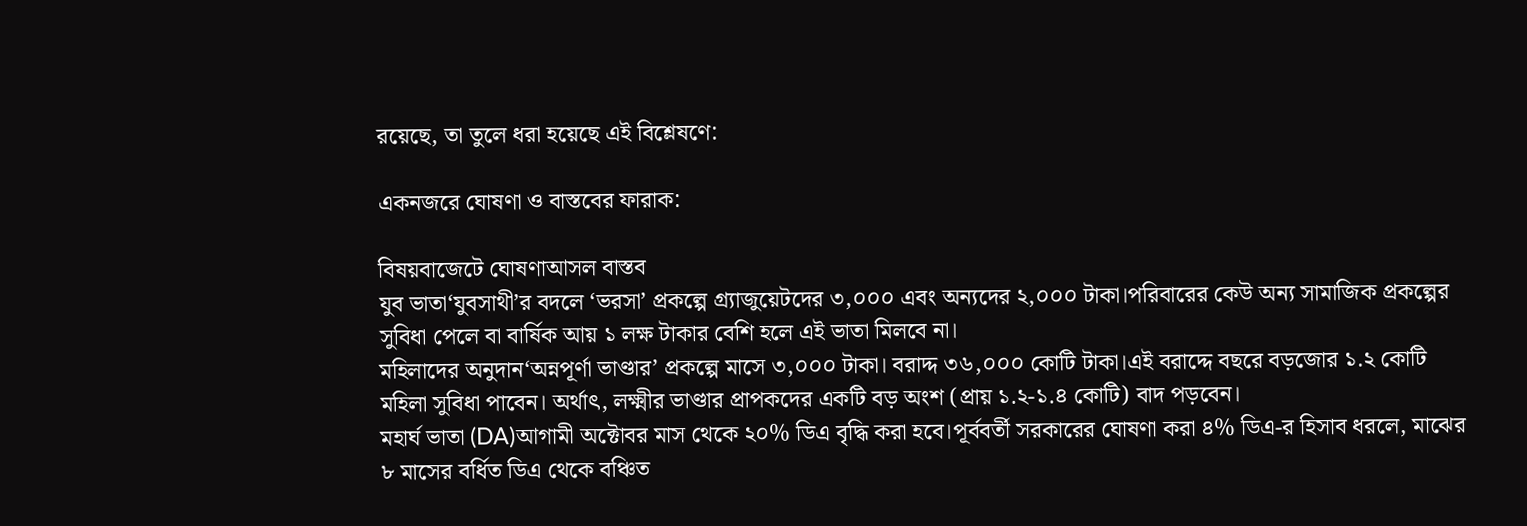রয়েছে, তা তুলে ধরা হয়েছে এই বিশ্লেষণে:

একনজরে ঘোষণা ও বাস্তবের ফারাক:

বিষয়বাজেটে ঘোষণাআসল বাস্তব
যুব ভাতা‘যুবসাথী’র বদলে ‘ভরসা’ প্রকল্পে গ্র্যাজুয়েটদের ৩,০০০ এবং অন্যদের ২,০০০ টাকা।পরিবারের কেউ অন্য সামাজিক প্রকল্পের সুবিধা পেলে বা বার্ষিক আয় ১ লক্ষ টাকার বেশি হলে এই ভাতা মিলবে না।
মহিলাদের অনুদান‘অন্নপূর্ণা ভাণ্ডার’ প্রকল্পে মাসে ৩,০০০ টাকা। বরাদ্দ ৩৬,০০০ কোটি টাকা।এই বরাদ্দে বছরে বড়জোর ১.২ কোটি মহিলা সুবিধা পাবেন। অর্থাৎ, লক্ষ্মীর ভাণ্ডার প্রাপকদের একটি বড় অংশ (প্রায় ১.২-১.৪ কোটি) বাদ পড়বেন।
মহার্ঘ ভাতা (DA)আগামী অক্টোবর মাস থেকে ২০% ডিএ বৃদ্ধি করা হবে।পূর্ববর্তী সরকারের ঘোষণা করা ৪% ডিএ-র হিসাব ধরলে, মাঝের ৮ মাসের বর্ধিত ডিএ থেকে বঞ্চিত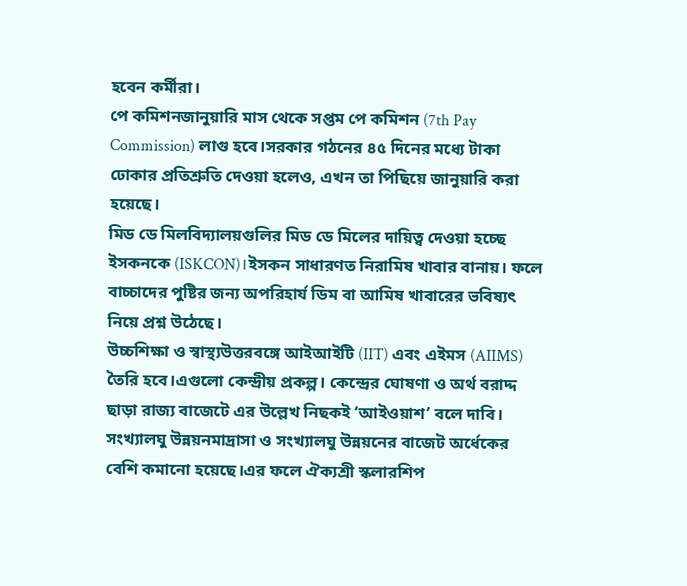হবেন কর্মীরা।
পে কমিশনজানুয়ারি মাস থেকে সপ্তম পে কমিশন (7th Pay Commission) লাগু হবে।সরকার গঠনের ৪৫ দিনের মধ্যে টাকা ঢোকার প্রতিশ্রুতি দেওয়া হলেও, এখন তা পিছিয়ে জানুয়ারি করা হয়েছে।
মিড ডে মিলবিদ্যালয়গুলির মিড ডে মিলের দায়িত্ব দেওয়া হচ্ছে ইসকনকে (ISKCON)।ইসকন সাধারণত নিরামিষ খাবার বানায়। ফলে বাচ্চাদের পুষ্টির জন্য অপরিহার্য ডিম বা আমিষ খাবারের ভবিষ্যৎ নিয়ে প্রশ্ন উঠেছে।
উচ্চশিক্ষা ও স্বাস্থ্যউত্তরবঙ্গে আইআইটি (IIT) এবং এইমস (AIIMS) তৈরি হবে।এগুলো কেন্দ্রীয় প্রকল্প। কেন্দ্রের ঘোষণা ও অর্থ বরাদ্দ ছাড়া রাজ্য বাজেটে এর উল্লেখ নিছকই ‘আইওয়াশ’ বলে দাবি।
সংখ্যালঘু উন্নয়নমাদ্রাসা ও সংখ্যালঘু উন্নয়নের বাজেট অর্ধেকের বেশি কমানো হয়েছে।এর ফলে ঐক্যশ্রী স্কলারশিপ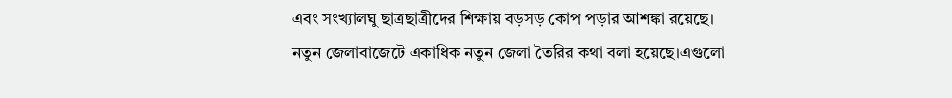এবং সংখ্যালঘু ছাত্রছাত্রীদের শিক্ষায় বড়সড় কোপ পড়ার আশঙ্কা রয়েছে।
নতুন জেলাবাজেটে একাধিক নতুন জেলা তৈরির কথা বলা হয়েছে।এগুলো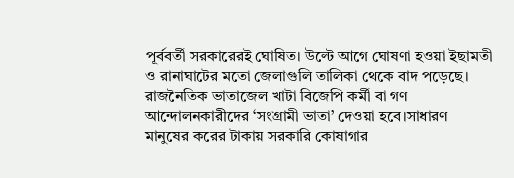পূর্ববর্তী সরকারেরই ঘোষিত। উল্টে আগে ঘোষণা হওয়া ইছামতী ও রানাঘাটের মতো জেলাগুলি তালিকা থেকে বাদ পড়েছে।
রাজনৈতিক ভাতাজেল খাটা বিজেপি কর্মী বা গণ আন্দোলনকারীদের ‘সংগ্রামী ভাতা’ দেওয়া হবে।সাধারণ মানুষের করের টাকায় সরকারি কোষাগার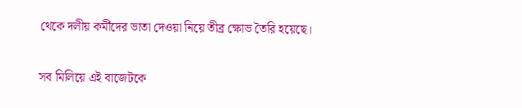থেকে দলীয় কর্মীদের ভাতা দেওয়া নিয়ে তীব্র ক্ষোভ তৈরি হয়েছে।

সব মিলিয়ে এই বাজেটকে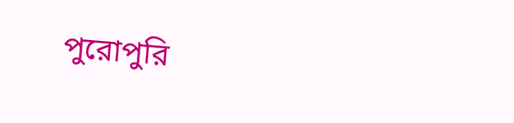পুরোপুরি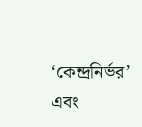‘কেন্দ্রনির্ভর’ এবং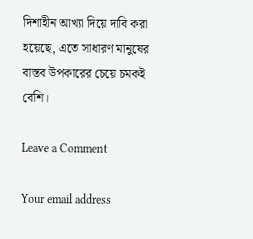দিশাহীন আখ্যা দিয়ে দাবি করা হয়েছে, এতে সাধারণ মানুষের বাস্তব উপকারের চেয়ে চমকই বেশি।

Leave a Comment

Your email address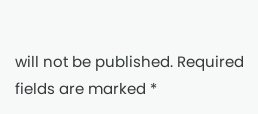will not be published. Required fields are marked *